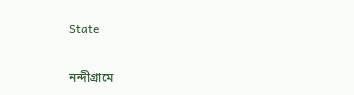State

নন্দীগ্রামে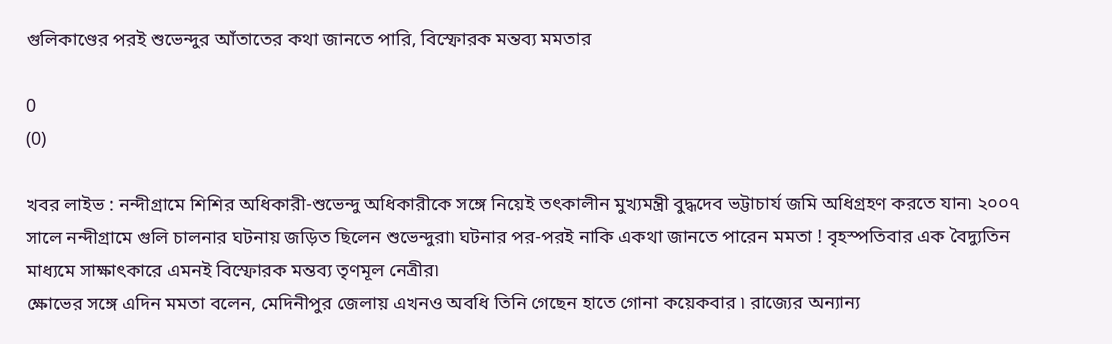গুলিকাণ্ডের পরই শুভেন্দুর আঁতাতের কথা জানতে পারি, বিস্ফোরক মন্তব্য মমতার

0
(0)

খবর লাইভ : নন্দীগ্রামে শিশির অধিকারী-শুভেন্দু অধিকারীকে সঙ্গে নিয়েই তৎকালীন মুখ্যমন্ত্রী বুদ্ধদেব ভট্টাচার্য জমি অধিগ্রহণ করতে যান৷ ২০০৭ সালে নন্দীগ্রামে গুলি চালনার ঘটনায় জড়িত ছিলেন শুভেন্দুরা৷ ঘটনার পর-পরই নাকি একথা জানতে পারেন মমতা ! বৃহস্পতিবার এক বৈদ্যুতিন মাধ্যমে সাক্ষাৎকারে এমনই বিস্ফোরক মন্তব্য তৃণমূল নেত্রীর৷
ক্ষোভের সঙ্গে এদিন মমতা বলেন, মেদিনীপুর জেলায় এখনও অবধি তিনি গেছেন হাতে গোনা কয়েকবার ৷ রাজ্যের অন্যান্য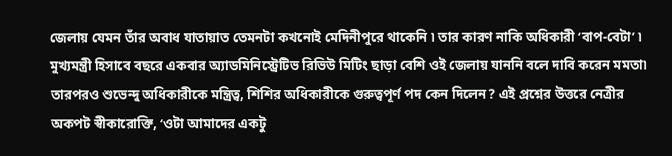জেলায় যেমন তাঁর অবাধ যাতায়াত তেমনটা কখনোই মেদিনীপুরে থাকেনি ৷ তার কারণ নাকি অধিকারী ‘বাপ-বেটা’ ৷ মুখ্যমন্ত্রী হিসাবে বছরে একবার অ্যাডমিনিস্ট্রেটিভ রিভিউ মিটিং ছাড়া বেশি ওই জেলায় যাননি বলে দাবি করেন মমতা৷
তারপরও শুভেন্দু অধিকারীকে মন্ত্রিত্ব, শিশির অধিকারীকে গুরুত্বপূর্ণ পদ কেন দিলেন? এই প্রশ্নের উত্তরে নেত্রীর অকপট স্বীকারোক্তি, ‘ওটা আমাদের একটু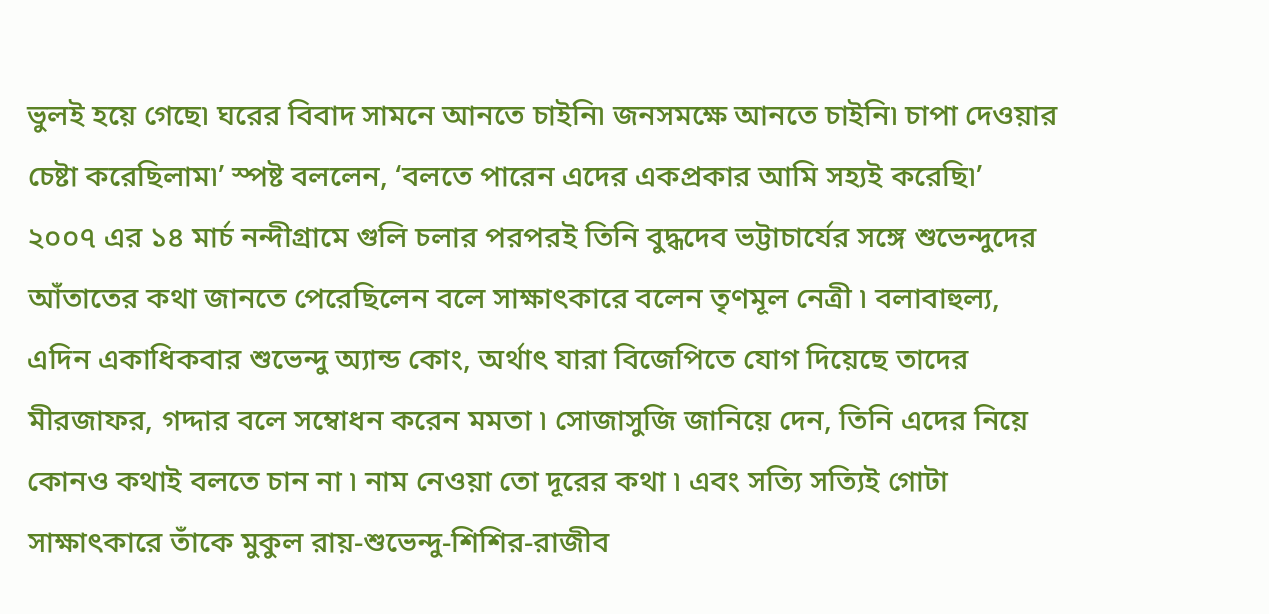ভুলই হয়ে গেছে৷ ঘরের বিবাদ সামনে আনতে চাইনি৷ জনসমক্ষে আনতে চাইনি৷ চাপা দেওয়ার চেষ্টা করেছিলাম৷’ স্পষ্ট বললেন, ‘বলতে পারেন এদের একপ্রকার আমি সহ্যই করেছি৷’
২০০৭ এর ১৪ মার্চ নন্দীগ্রামে গুলি চলার পরপরই তিনি বুদ্ধদেব ভট্টাচার্যের সঙ্গে শুভেন্দুদের আঁতাতের কথা জানতে পেরেছিলেন বলে সাক্ষাৎকারে বলেন তৃণমূল নেত্রী ৷ বলাবাহুল্য, এদিন একাধিকবার শুভেন্দু অ্যান্ড কোং, অর্থাৎ যারা বিজেপিতে যোগ দিয়েছে তাদের মীরজাফর, গদ্দার বলে সম্বোধন করেন মমতা ৷ সোজাসুজি জানিয়ে দেন, তিনি এদের নিয়ে কোনও কথাই বলতে চান না ৷ নাম নেওয়া তো দূরের কথা ৷ এবং সত্যি সত্যিই গোটা সাক্ষাৎকারে তাঁকে মুকুল রায়-শুভেন্দু-শিশির-রাজীব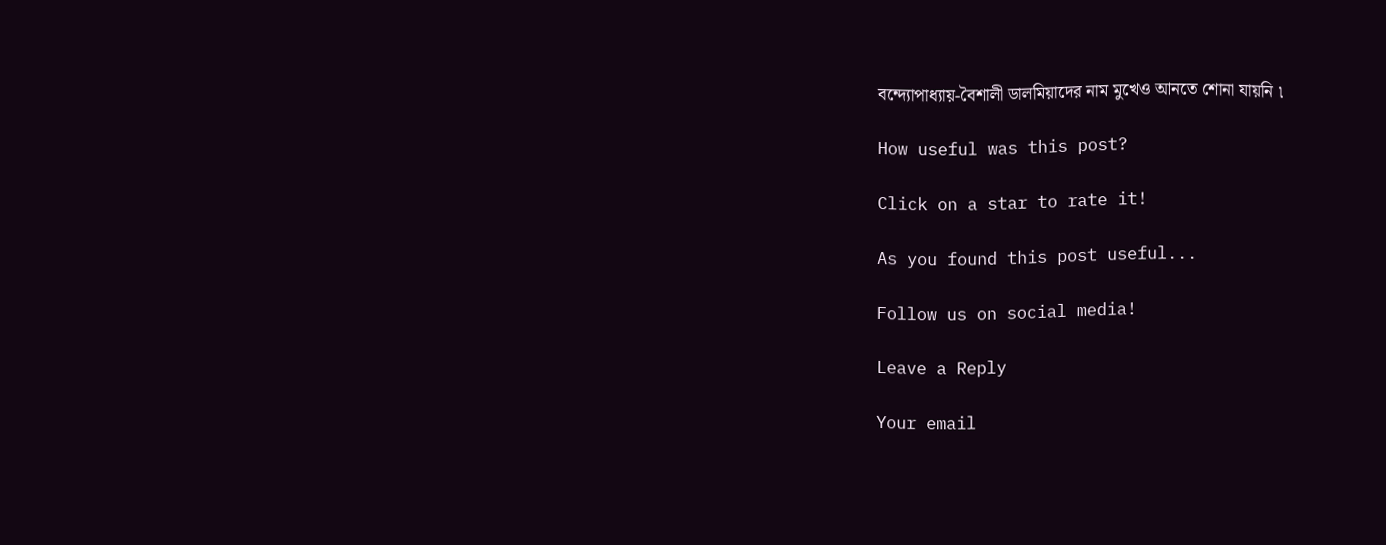বন্দ্যোপাধ্যায়-বৈশালী ডালমিয়াদের নাম মুখেও আনতে শোনা যায়নি ৷

How useful was this post?

Click on a star to rate it!

As you found this post useful...

Follow us on social media!

Leave a Reply

Your email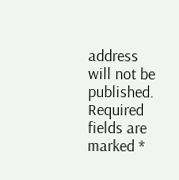address will not be published. Required fields are marked *